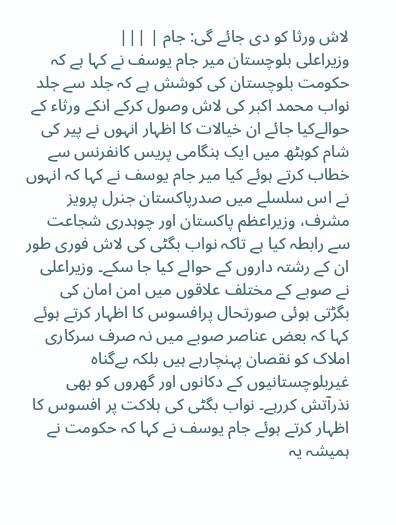لاش ورثا کو دی جائے گی: جام | |||
وزیراعلی بلوچستان میر جام یوسف نے کہا ہے کہ حکومت بلوچستان کی کوشش ہے کہ جلد سے جلد نواب محمد اکبر کی لاش وصول کرکے انکے ورثاء کے حوالےکیا جائے ان خیالات کا اظہار انہوں نے پیر کی شام کوہٹھ میں ایک ہنگامی پریس کانفرنس سے خطاب کرتے ہوئے کیا میر جام یوسف نے کہا کہ انہوں نے اس سلسلے میں صدرپاکستان جنرل پرویز مشرف، وزیراعظم پاکستان اور چوہدری شجاعت سے رابطہ کیا ہے تاکہ نواب بگٹی کی لاش فوری طور ان کے رشتہ داروں کے حوالے کیا جا سکے۔ وزیراعلی نے صوبے کے مختلف علاقوں میں امن امان کی بگڑتی ہوئی صورتحال پرافسوس کا اظہار کرتے ہوئے کہا کہ بعض عناصر صوبے میں نہ صرف سرکاری املاک کو نقصان پہنچارہے ہیں بلکہ بےگناہ غیربلوچستانیوں کے دکانوں اور گھروں کو بھی نذرآتش کررہے۔ نواب بگٹی کی ہلاکت پر افسوس کا اظہار کرتے ہوئے جام یوسف نے کہا کہ حکومت نے ہمیشہ یہ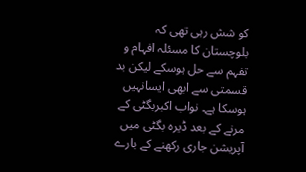کو شش رہی تھی کہ بلوچستان کا مسئلہ افہام و تفہم سے حل ہوسکے لیکن بد قسمتی سے ابھی ایسانہیں ہوسکا ہے۔ نواب اکبربگٹی کے مرنے کے بعد ڈیرہ بگٹی میں آپریشن جاری رکھنے کے بارے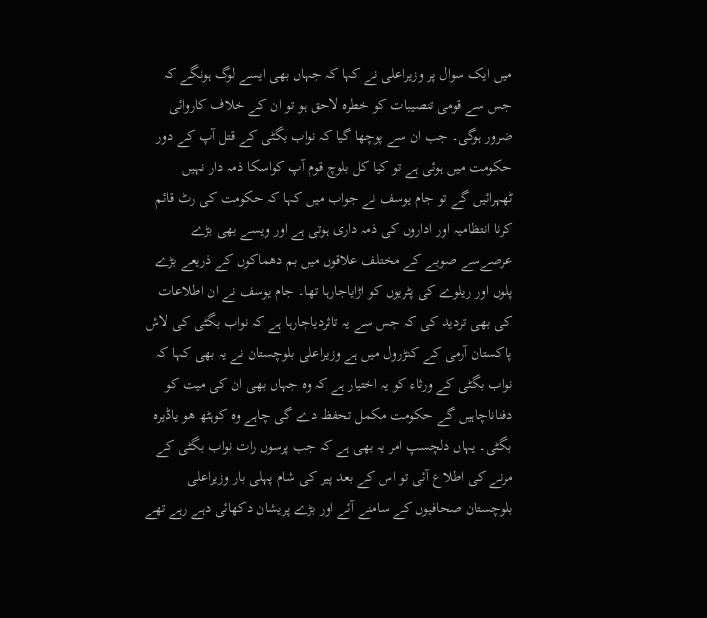میں ایک سوال پر وزیراعلی نے کہا کہ جہاں بھی ایسے لوگ ہونگے کہ جس سے قومی تنصیبات کو خطرہ لاحق ہو تو ان کے خلاف کاروائی ضرور ہوگی۔ جب ان سے پوچھا گیا کہ نواب بگٹی کے قتل آپ کے دور حکومت میں ہوئی ہے تو کیا کل بلوچ قوم آپ کواسکا ذمہ دار نہیں ٹھہرائیں گے تو جام یوسف نے جواب میں کہا کہ حکومت کی رٹ قائم کرنا انتظامیہ اور اداروں کی ذمہ داری ہوتی ہے اور ویسے بھی بڑے عرصےسے صوبے کے مختلف علاقوں میں بم دھماکوں کے ذریعے بڑے پلوں اور ریلوے کی پٹریوں کو اڑایاجارہا تھا۔ جام یوسف نے ان اطلاعات کی بھی تردید کی کہ جس سے یہ تاثردیاجارہا ہے کہ نواب بگٹی کی لاش پاکستان آرمی کے کنڑرول میں ہے وزیراعلی بلوچستان نے یہ بھی کہا کہ نواب بگٹی کے ورثاء کو یہ اختیار ہے کہ وہ جہاں بھی ان کی میت کو دفناناچاہیں گے حکومت مکمل تحفظ دے گی چاہے وہ کوہٹھ ھو یاڈیرہ بگٹی۔ یہاں دلچسپ امر یہ بھی ہے کہ جب پرسوں رات نواب بگٹی کے مرنے کی اطلاع آئی تو اس کے بعد پیر کی شام پہلی بار وزیراعلی بلوچستان صحافیوں کے سامنے آئے اور بڑے پریشان دکھائی دہے رہے تھے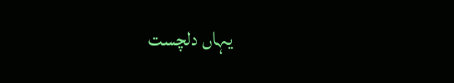یہاں دلچست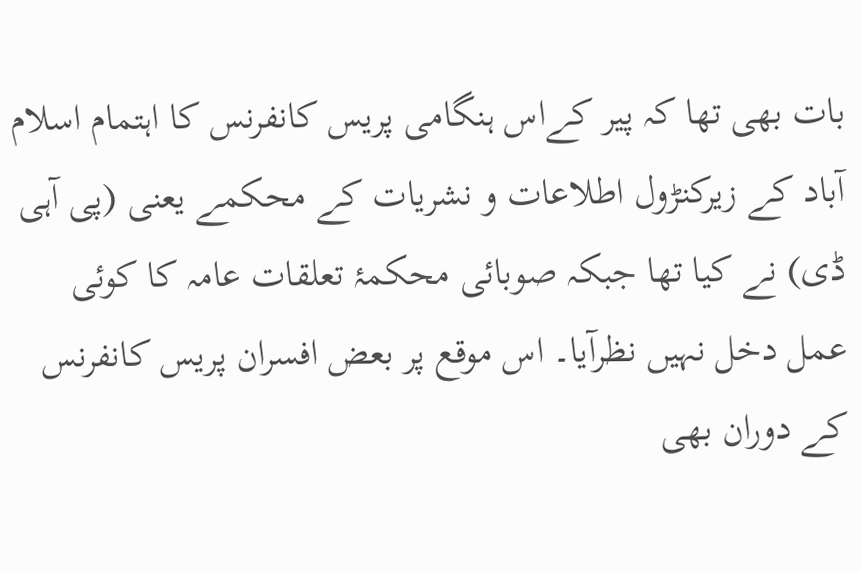بات بھی تھا کہ پیر کےاس ہنگامی پریس کانفرنس کا اہتمام اسلام آباد کے زیرکنڑول اطلاعات و نشریات کے محکمے یعنی (پی آہی ڈی) نے کیا تھا جبکہ صوبائی محکمۂ تعلقات عامہ کا کوئی عمل دخل نہیں نظرآیا۔ اس موقع پر بعض افسران پریس کانفرنس کے دوران بھی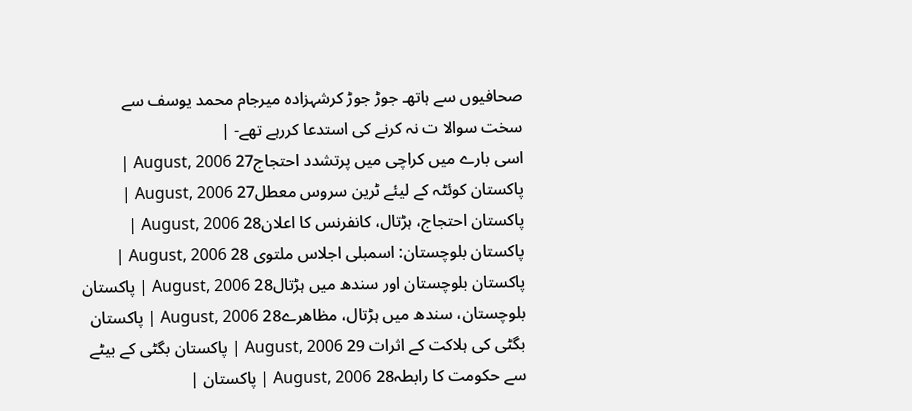صحافیوں سے ہاتھـ جوڑ جوڑ کرشہزادہ میرجام محمد یوسف سے سخت سوالا ت نہ کرنے کی استدعا کررہے تھے- |
اسی بارے میں کراچی میں پرتشدد احتجاج27 August, 2006 | پاکستان کوئٹہ کے لیئے ٹرین سروس معطل27 August, 2006 | پاکستان احتجاج، ہڑتال، کانفرنس کا اعلان28 August, 2006 | پاکستان بلوچستان: اسمبلی اجلاس ملتوی 28 August, 2006 | پاکستان بلوچستان اور سندھ میں ہڑتال28 August, 2006 | پاکستان بلوچستان، سندھ میں ہڑتال، مظاھرے28 August, 2006 | پاکستان بگٹی کی ہلاکت کے اثرات 29 August, 2006 | پاکستان بگٹی کے بیٹے سے حکومت کا رابطہ28 August, 2006 | پاکستان |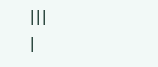|||
|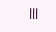|||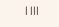| |||